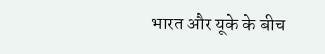भारत और यूके के बीच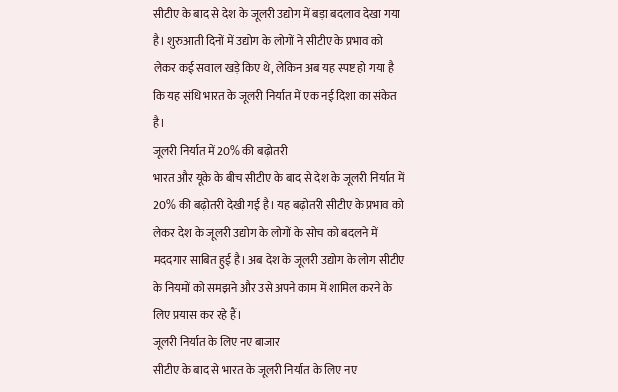सीटीए के बाद से देश के जूलरी उद्योग में बड़ा बदलाव देखा गया है। शुरुआती दिनों में उद्योग के लोगों ने सीटीए के प्रभाव को लेकर कई सवाल खड़े किए थे, लेकिन अब यह स्पष्ट हो गया है कि यह संधि भारत के जूलरी निर्यात में एक नई दिशा का संकेत है।
जूलरी निर्यात में 20% की बढ़ोतरी
भारत और यूके के बीच सीटीए के बाद से देश के जूलरी निर्यात में 20% की बढ़ोतरी देखी गई है। यह बढ़ोतरी सीटीए के प्रभाव को लेकर देश के जूलरी उद्योग के लोगों के सोच को बदलने में मददगार साबित हुई है। अब देश के जूलरी उद्योग के लोग सीटीए के नियमों को समझने और उसे अपने काम में शामिल करने के लिए प्रयास कर रहे हैं।
जूलरी निर्यात के लिए नए बाजार
सीटीए के बाद से भारत के जूलरी निर्यात के लिए नए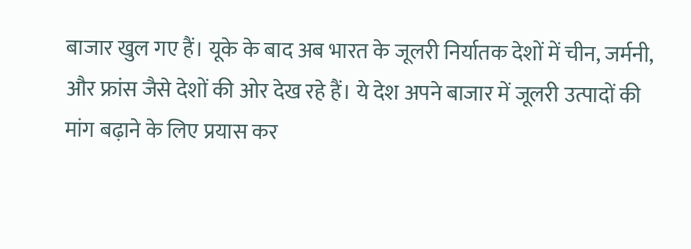बाजार खुल गए हैं। यूके के बाद अब भारत के जूलरी निर्यातक देशों में चीन, जर्मनी, और फ्रांस जैसे देशों की ओर देख रहे हैं। ये देश अपने बाजार में जूलरी उत्पादों की मांग बढ़ाने के लिए प्रयास कर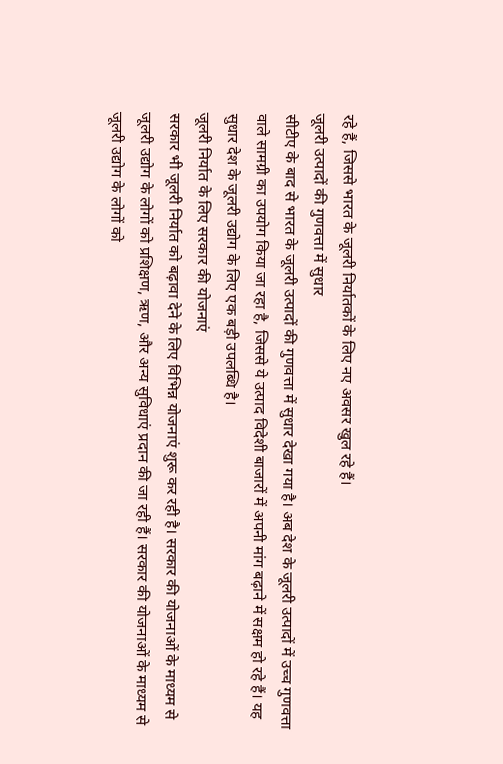रहे हैं, जिससे भारत के जूलरी निर्यातकों के लिए नए अवसर खुल रहे हैं।
जूलरी उत्पादों की गुणवत्ता में सुधार
सीटीए के बाद से भारत के जूलरी उत्पादों की गुणवत्ता में सुधार देखा गया है। अब देश के जूलरी उत्पादों में उच्च गुणवत्ता वाले सामग्री का उपयोग किया जा रहा है, जिससे ये उत्पाद विदेशी बाजारों में अपनी मांग बढ़ाने में सक्षम हो रहे हैं। यह सुधार देश के जूलरी उद्योग के लिए एक बड़ी उपलब्धि है।
जूलरी निर्यात के लिए सरकार की योजनाएं
सरकार भी जूलरी निर्यात को बढ़ावा देने के लिए विभिन्न योजनाएं शुरू कर रही है। सरकार की योजनाओं के माध्यम से जूलरी उद्योग के लोगों को प्रशिक्षण, ऋण, और अन्य सुविधाएं प्रदान की जा रही हैं। सरकार की योजनाओं के माध्यम से जूलरी उद्योग के लोगों को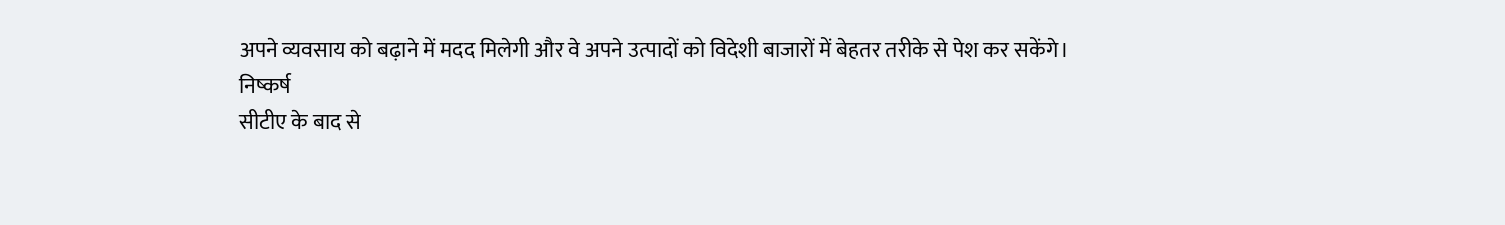अपने व्यवसाय को बढ़ाने में मदद मिलेगी और वे अपने उत्पादों को विदेशी बाजारों में बेहतर तरीके से पेश कर सकेंगे।
निष्कर्ष
सीटीए के बाद से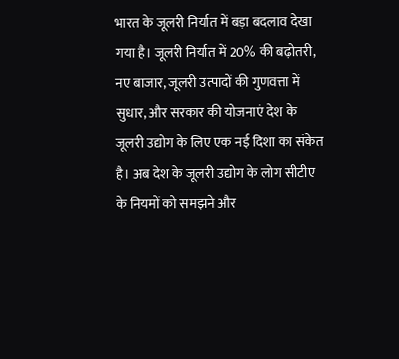भारत के जूलरी निर्यात में बड़ा बदलाव देखा गया है। जूलरी निर्यात में 20% की बढ़ोतरी, नए बाजार, जूलरी उत्पादों की गुणवत्ता में सुधार, और सरकार की योजनाएं देश के जूलरी उद्योग के लिए एक नई दिशा का संकेत है। अब देश के जूलरी उद्योग के लोग सीटीए के नियमों को समझने और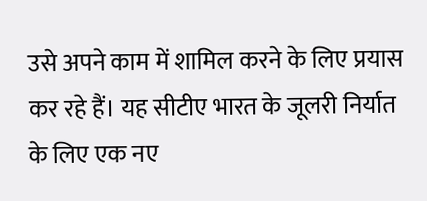उसे अपने काम में शामिल करने के लिए प्रयास कर रहे हैं। यह सीटीए भारत के जूलरी निर्यात के लिए एक नए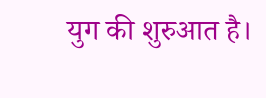युग की शुरुआत है।